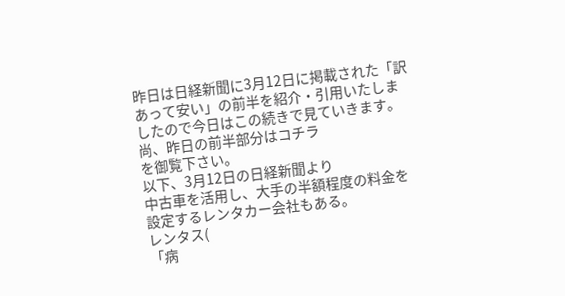昨日は日経新聞に3月12日に掲載された「訳あって安い」の前半を紹介・引用いたしましたので今日はこの続きで見ていきます。
尚、昨日の前半部分はコチラ
を御覧下さい。
以下、3月12日の日経新聞より
中古車を活用し、大手の半額程度の料金を設定するレンタカー会社もある。
レンタス(
「病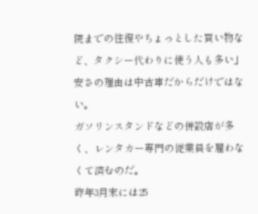院までの往復やちょっとした買い物など、タクシー代わりに使う人も多い」
安さの理由は中古車だからだけではない。
ガソリンスタンドなどの併設店が多く、レンタカー専門の従業員を雇わなくて済むのだ。
昨年3月末には25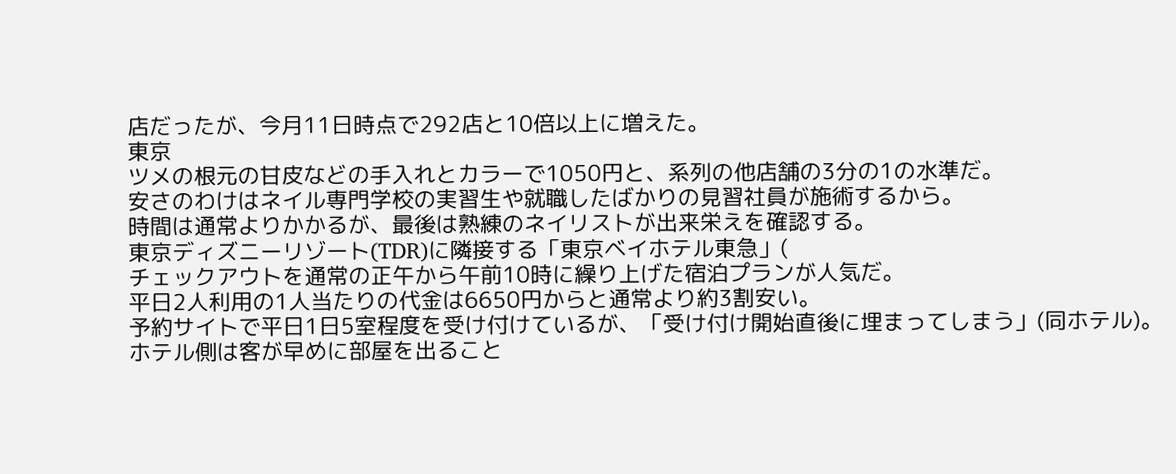店だったが、今月11日時点で292店と10倍以上に増えた。
東京
ツメの根元の甘皮などの手入れとカラーで1050円と、系列の他店舗の3分の1の水準だ。
安さのわけはネイル専門学校の実習生や就職したばかりの見習社員が施術するから。
時間は通常よりかかるが、最後は熟練のネイリストが出来栄えを確認する。
東京ディズニーリゾート(TDR)に隣接する「東京ベイホテル東急」(
チェックアウトを通常の正午から午前10時に繰り上げた宿泊プランが人気だ。
平日2人利用の1人当たりの代金は6650円からと通常より約3割安い。
予約サイトで平日1日5室程度を受け付けているが、「受け付け開始直後に埋まってしまう」(同ホテル)。
ホテル側は客が早めに部屋を出ること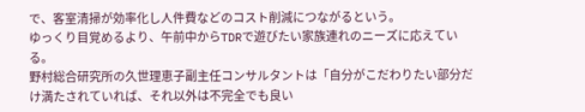で、客室清掃が効率化し人件費などのコスト削減につながるという。
ゆっくり目覚めるより、午前中からTDRで遊びたい家族連れのニーズに応えている。
野村総合研究所の久世理恵子副主任コンサルタントは「自分がこだわりたい部分だけ満たされていれば、それ以外は不完全でも良い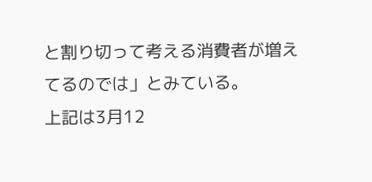と割り切って考える消費者が増えてるのでは」とみている。
上記は3月12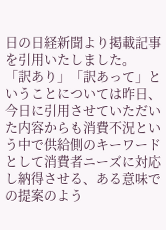日の日経新聞より掲載記事を引用いたしました。
「訳あり」「訳あって」ということについては昨日、今日に引用させていただいた内容からも消費不況という中で供給側のキーワードとして消費者ニーズに対応し納得させる、ある意味での提案のよう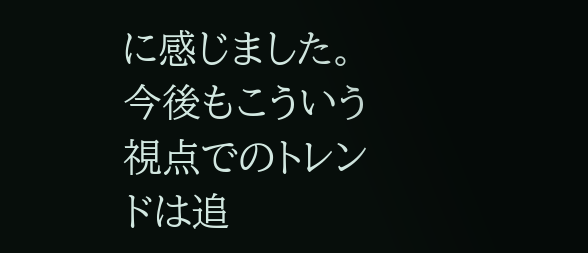に感じました。
今後もこういう視点でのトレンドは追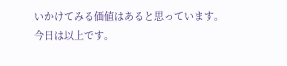いかけてみる価値はあると思っています。
今日は以上です。